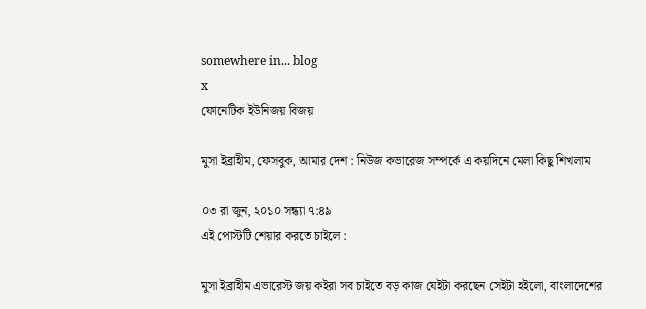somewhere in... blog
x
ফোনেটিক ইউনিজয় বিজয়

মুসা ইব্রাহীম, ফেসবুক, আমার দেশ : নিউজ কভারেজ সম্পর্কে এ কয়দিনে মেলা কিছু শিখলাম

০৩ রা জুন, ২০১০ সন্ধ্যা ৭:৪৯
এই পোস্টটি শেয়ার করতে চাইলে :

মুসা ইব্রাহীম এভারেস্ট জয় কইরা সব চাইতে বড় কাজ যেইটা করছেন সেইটা হইলো, বাংলাদেশের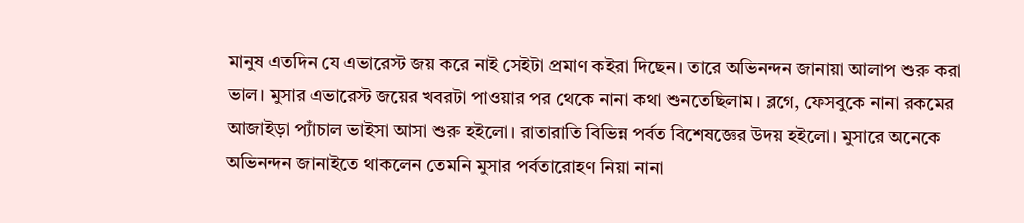মানুষ এতদিন যে এভারেস্ট জয় করে নাই সেইটা প্রমাণ কইরা দিছেন। তারে অভিনন্দন জানায়া আলাপ শুরু করা ভাল। মুসার এভারেস্ট জয়ের খবরটা পাওয়ার পর থেকে নানা কথা শুনতেছিলাম। ব্লগে, ফেসবুকে নানা রকমের আজাইড়া প্যাঁচাল ভাইসা আসা শুরু হইলো। রাতারাতি বিভিন্ন পর্বত বিশেষজ্ঞের উদয় হইলো। মুসারে অনেকে অভিনন্দন জানাইতে থাকলেন তেমনি মুসার পর্বতারোহণ নিয়া নানা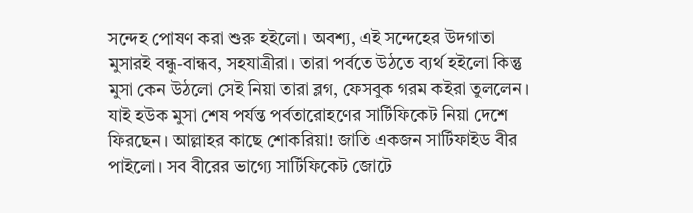সন্দেহ পোষণ করা শুরু হইলো। অবশ্য, এই সন্দেহের উদগাতা মুসারই বন্ধু-বান্ধব, সহযাত্রীরা। তারা পর্বতে উঠতে ব্যর্থ হইলো কিন্তু মুসা কেন উঠলো সেই নিয়া তারা ব্লগ, ফেসবুক গরম কইরা তুললেন। যাই হউক মুসা শেষ পর্যন্ত পর্বতারোহণের সার্টিফিকেট নিয়া দেশে ফিরছেন। আল্লাহর কাছে শোকরিয়া! জাতি একজন সার্টিফাইড বীর পাইলো। সব বীরের ভাগ্যে সার্টিফিকেট জোটে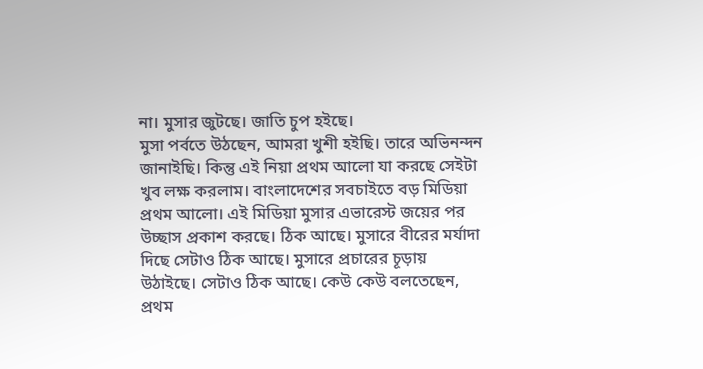না। মুসার জুটছে। জাতি চুপ হইছে।
মুসা পর্বতে উঠছেন, আমরা খুশী হইছি। তারে অভিনন্দন জানাইছি। কিন্তু এই নিয়া প্রথম আলো যা করছে সেইটা খুব লক্ষ করলাম। বাংলাদেশের সবচাইতে বড় মিডিয়া প্রথম আলো। এই মিডিয়া মুসার এভারেস্ট জয়ের পর উচ্ছাস প্রকাশ করছে। ঠিক আছে। মুসারে বীরের মর্যাদা দিছে সেটাও ঠিক আছে। মুসারে প্রচারের চূড়ায় উঠাইছে। সেটাও ঠিক আছে। কেউ কেউ বলতেছেন, প্রথম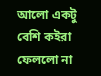আলো একটু বেশি কইরা ফেললো না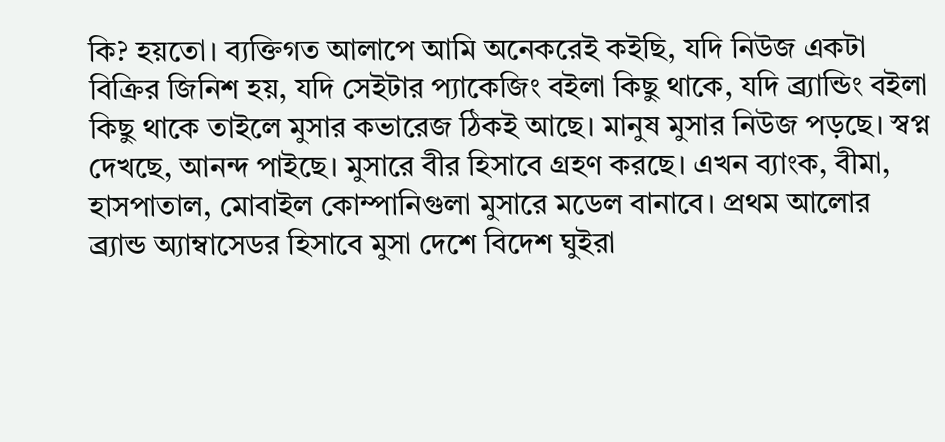কি? হয়তো। ব্যক্তিগত আলাপে আমি অনেকরেই কইছি, যদি নিউজ একটা বিক্রির জিনিশ হয়, যদি সেইটার প্যাকেজিং বইলা কিছু থাকে, যদি ব্র্যান্ডিং বইলা কিছু থাকে তাইলে মুসার কভারেজ ঠিকই আছে। মানুষ মুসার নিউজ পড়ছে। স্বপ্ন দেখছে, আনন্দ পাইছে। মুসারে বীর হিসাবে গ্রহণ করছে। এখন ব্যাংক, বীমা, হাসপাতাল, মোবাইল কোম্পানিগুলা মুসারে মডেল বানাবে। প্রথম আলোর ব্র্যান্ড অ্যাম্বাসেডর হিসাবে মুসা দেশে বিদেশ ঘুইরা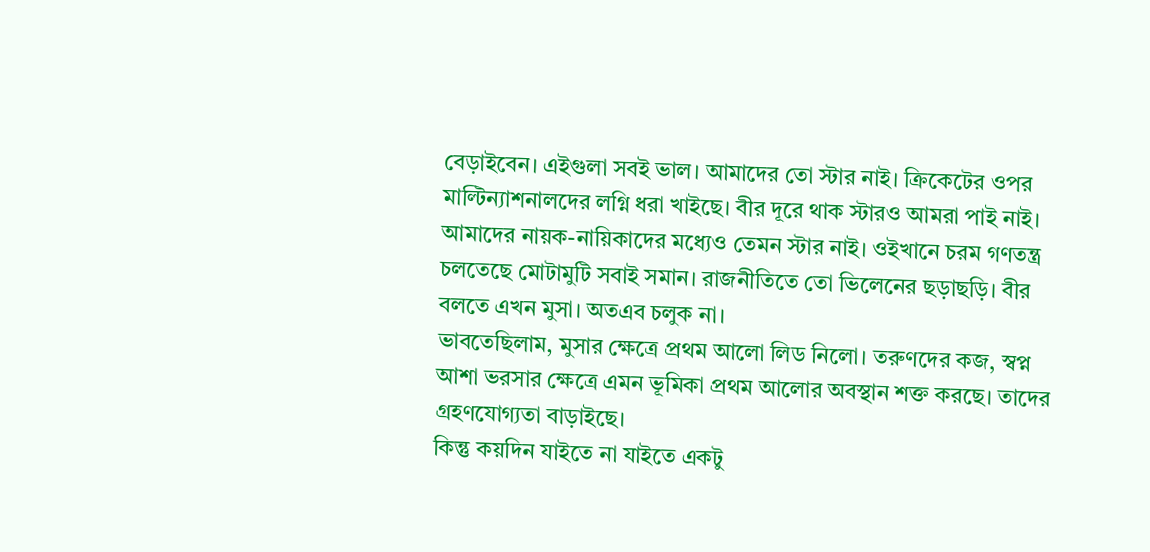বেড়াইবেন। এইগুলা সবই ভাল। আমাদের তো স্টার নাই। ক্রিকেটের ওপর মাল্টিন্যাশনালদের লগ্নি ধরা খাইছে। বীর দূরে থাক স্টারও আমরা পাই নাই। আমাদের নায়ক-নায়িকাদের মধ্যেও তেমন স্টার নাই। ওইখানে চরম গণতন্ত্র চলতেছে মোটামুটি সবাই সমান। রাজনীতিতে তো ভিলেনের ছড়াছড়ি। বীর বলতে এখন মুসা। অতএব চলুক না।
ভাবতেছিলাম, মুসার ক্ষেত্রে প্রথম আলো লিড নিলো। তরুণদের কজ, স্বপ্ন আশা ভরসার ক্ষেত্রে এমন ভূমিকা প্রথম আলোর অবস্থান শক্ত করছে। তাদের গ্রহণযোগ্যতা বাড়াইছে।
কিন্তু কয়দিন যাইতে না যাইতে একটু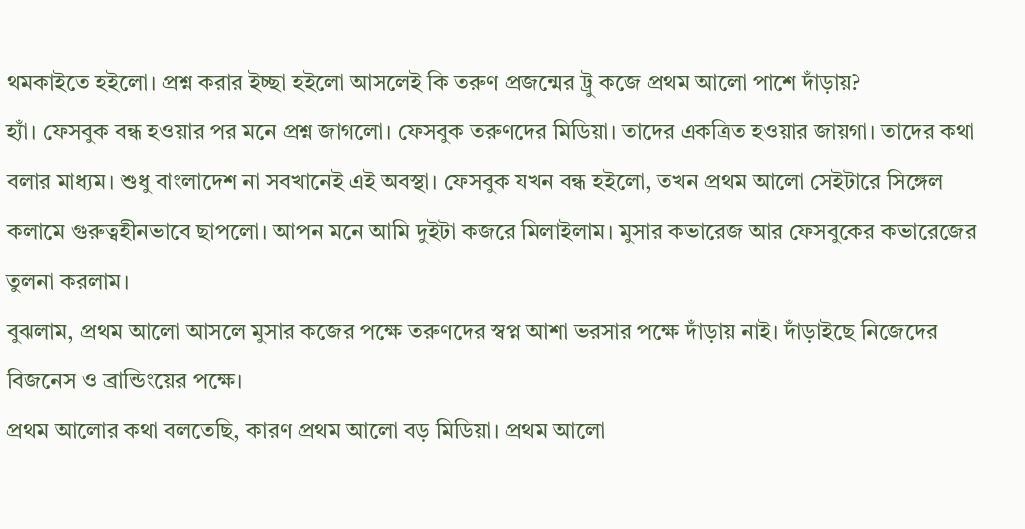থমকাইতে হইলো। প্রশ্ন করার ইচ্ছা হইলো আসলেই কি তরুণ প্রজন্মের ট্রু কজে প্রথম আলো পাশে দাঁড়ায়?
হ্যাঁ। ফেসবুক বন্ধ হওয়ার পর মনে প্রশ্ন জাগলো। ফেসবুক তরুণদের মিডিয়া। তাদের একত্রিত হওয়ার জায়গা। তাদের কথা বলার মাধ্যম। শুধু বাংলাদেশ না সবখানেই এই অবস্থা। ফেসবুক যখন বন্ধ হইলো, তখন প্রথম আলো সেইটারে সিঙ্গেল কলামে গুরুত্বহীনভাবে ছাপলো। আপন মনে আমি দুইটা কজরে মিলাইলাম। মুসার কভারেজ আর ফেসবুকের কভারেজের তুলনা করলাম।
বুঝলাম, প্রথম আলো আসলে মুসার কজের পক্ষে তরুণদের স্বপ্ন আশা ভরসার পক্ষে দাঁড়ায় নাই। দাঁড়াইছে নিজেদের বিজনেস ও ব্রান্ডিংয়ের পক্ষে।
প্রথম আলোর কথা বলতেছি, কারণ প্রথম আলো বড় মিডিয়া। প্রথম আলো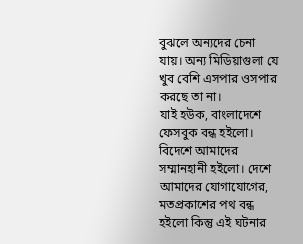বুঝলে অন্যদের চেনা যায়। অন্য মিডিয়াগুলা যে খুব বেশি এসপার ওসপার করছে তা না।
যাই হউক, বাংলাদেশে ফেসবুক বন্ধ হইলো। বিদেশে আমাদের সম্মানহানী হইলো। দেশে আমাদের যোগাযোগের, মতপ্রকাশের পথ বন্ধ হইলো কিন্তু এই ঘটনার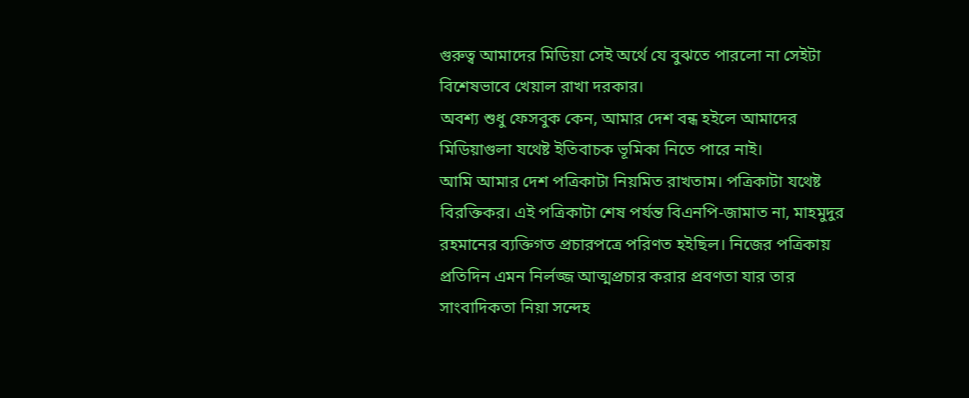গুরুত্ব আমাদের মিডিয়া সেই অর্থে যে বুঝতে পারলো না সেইটা বিশেষভাবে খেয়াল রাখা দরকার।
অবশ্য শুধু ফেসবুক কেন, আমার দেশ বন্ধ হইলে আমাদের মিডিয়াগুলা যথেষ্ট ইতিবাচক ভূমিকা নিতে পারে নাই।
আমি আমার দেশ পত্রিকাটা নিয়মিত রাখতাম। পত্রিকাটা যথেষ্ট বিরক্তিকর। এই পত্রিকাটা শেষ পর্যন্ত বিএনপি-জামাত না, মাহমুদুর রহমানের ব্যক্তিগত প্রচারপত্রে পরিণত হইছিল। নিজের পত্রিকায় প্রতিদিন এমন নির্লজ্জ আত্মপ্রচার করার প্রবণতা যার তার সাংবাদিকতা নিয়া সন্দেহ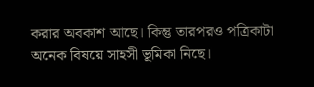করার অবকাশ আছে। কিন্তু তারপরও পত্রিকাটা অনেক বিষয়ে সাহসী ভূমিকা নিছে।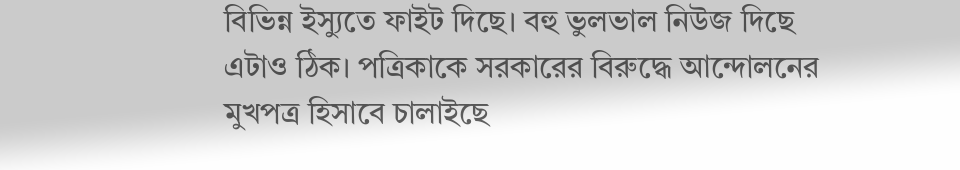বিভিন্ন ইস্যুতে ফাইট দিছে। বহু ভুলভাল নিউজ দিছে এটাও ঠিক। পত্রিকাকে সরকারের বিরুদ্ধে আন্দোলনের মুখপত্র হিসাবে চালাইছে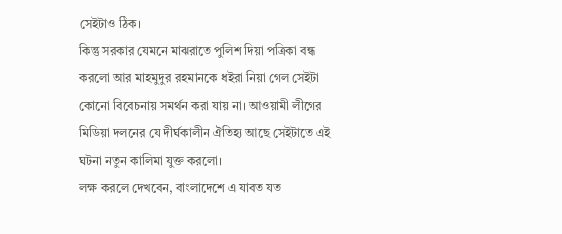সেইটাও ঠিক।
কিন্তু সরকার যেমনে মাঝরাতে পুলিশ দিয়া পত্রিকা বন্ধ করলো আর মাহমুদুর রহমানকে ধইরা নিয়া গেল সেইটা কোনো বিবেচনায় সমর্থন করা যায় না। আওয়ামী লীগের মিডিয়া দলনের যে দীর্ঘকালীন ঐতিহ্য আছে সেইটাতে এই ঘটনা নতুন কালিমা যুক্ত করলো।
লক্ষ করলে দেখবেন, বাংলাদেশে এ যাবত যত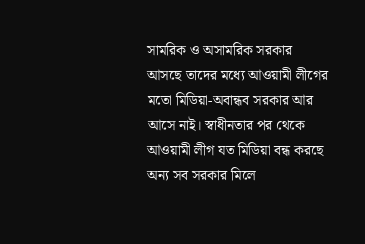সামরিক ও অসামরিক সরকার আসছে তাদের মধ্যে আওয়ামী লীগের মতো মিডিয়া-অবান্ধব সরকার আর আসে নাই। স্বাধীনতার পর থেকে আওয়ামী লীগ যত মিডিয়া বন্ধ করছে অন্য সব সরকার মিলে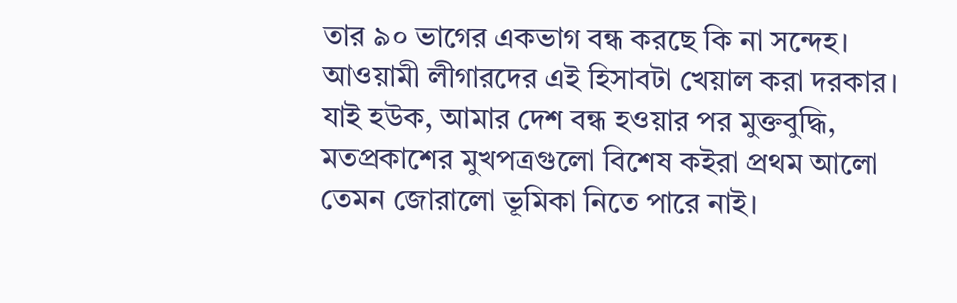তার ৯০ ভাগের একভাগ বন্ধ করছে কি না সন্দেহ। আওয়ামী লীগারদের এই হিসাবটা খেয়াল করা দরকার।
যাই হউক, আমার দেশ বন্ধ হওয়ার পর মুক্তবুদ্ধি, মতপ্রকাশের মুখপত্রগুলো বিশেষ কইরা প্রথম আলো তেমন জোরালো ভূমিকা নিতে পারে নাই।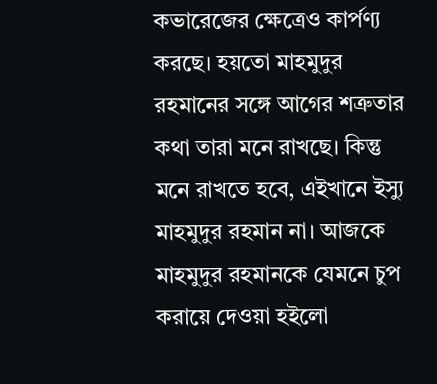কভারেজের ক্ষেত্রেও কার্পণ্য করছে। হয়তো মাহমুদুর রহমানের সঙ্গে আগের শত্রুতার কথা তারা মনে রাখছে। কিন্তু মনে রাখতে হবে, এইখানে ইস্যু মাহমুদুর রহমান না। আজকে মাহমুদুর রহমানকে যেমনে চুপ করায়ে দেওয়া হইলো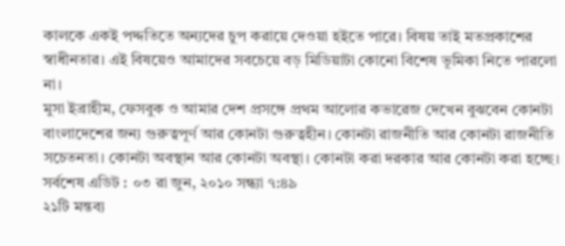কালকে একই পদ্দতিতে অন্যদের চুপ করায়ে দেওয়া হইতে পারে। বিষয় তাই মতপ্রকাশের স্বাধীনতার। এই বিষয়েও আমাদের সবচেয়ে বড় মিডিয়াটা কোনো বিশেষ ভূমিকা নিতে পারলো না।
মুসা ইব্রাহীম, ফেসবুক ও আমার দেশ প্রসঙ্গে প্রথম আলোর কভারেজ দেখেন বুঝবেন কোনটা বাংলাদেশের জন্য গুরুত্বপূর্ণ আর কোনটা গুরুত্বহীন। কোনটা রাজনীতি আর কোনটা রাজনীতি সচেতনতা। কোনটা অবস্থান আর কোনটা অবস্থা। কোনটা করা দরকার আর কোনটা করা হচ্ছে।
সর্বশেষ এডিট : ০৩ রা জুন, ২০১০ সন্ধ্যা ৭:৪৯
২১টি মন্তব্য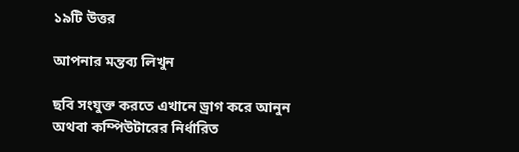১৯টি উত্তর

আপনার মন্তব্য লিখুন

ছবি সংযুক্ত করতে এখানে ড্রাগ করে আনুন অথবা কম্পিউটারের নির্ধারিত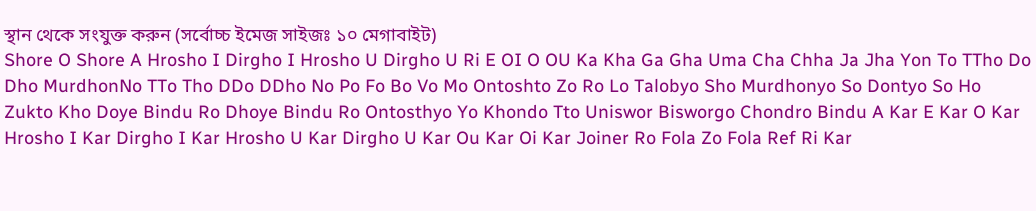স্থান থেকে সংযুক্ত করুন (সর্বোচ্চ ইমেজ সাইজঃ ১০ মেগাবাইট)
Shore O Shore A Hrosho I Dirgho I Hrosho U Dirgho U Ri E OI O OU Ka Kha Ga Gha Uma Cha Chha Ja Jha Yon To TTho Do Dho MurdhonNo TTo Tho DDo DDho No Po Fo Bo Vo Mo Ontoshto Zo Ro Lo Talobyo Sho Murdhonyo So Dontyo So Ho Zukto Kho Doye Bindu Ro Dhoye Bindu Ro Ontosthyo Yo Khondo Tto Uniswor Bisworgo Chondro Bindu A Kar E Kar O Kar Hrosho I Kar Dirgho I Kar Hrosho U Kar Dirgho U Kar Ou Kar Oi Kar Joiner Ro Fola Zo Fola Ref Ri Kar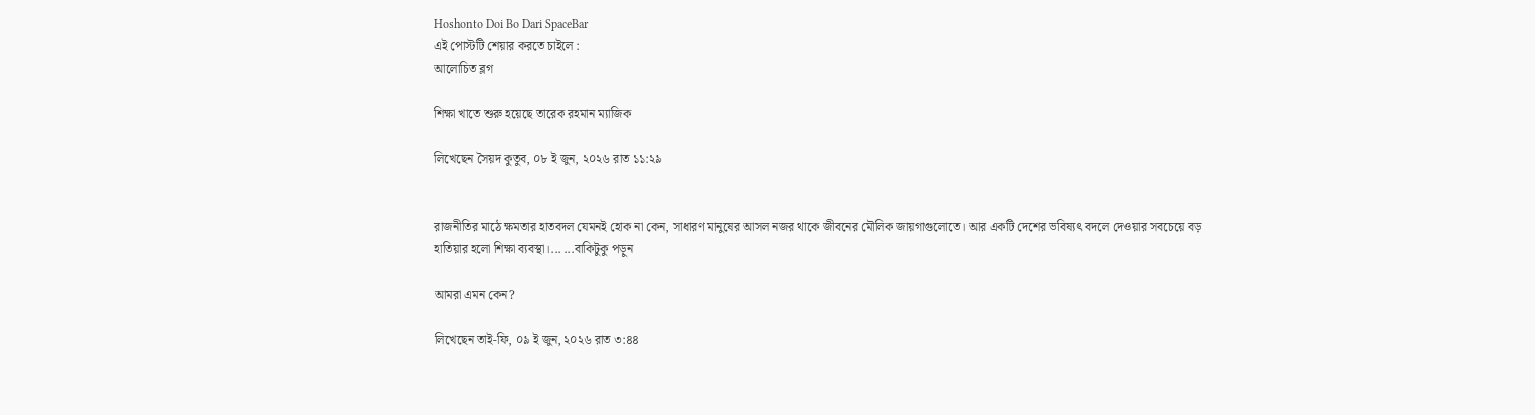Hoshonto Doi Bo Dari SpaceBar
এই পোস্টটি শেয়ার করতে চাইলে :
আলোচিত ব্লগ

শিক্ষা খাতে শুরু হয়েছে তারেক রহমান ম্যাজিক

লিখেছেন সৈয়দ কুতুব, ০৮ ই জুন, ২০২৬ রাত ১১:২৯


রাজনীতির মাঠে ক্ষমতার হাতবদল যেমনই হোক না কেন, সাধারণ মানুষের আসল নজর থাকে জীবনের মৌলিক জায়গাগুলোতে। আর একটি দেশের ভবিষ্যৎ বদলে দেওয়ার সবচেয়ে বড় হাতিয়ার হলো শিক্ষা ব্যবস্থা।... ...বাকিটুকু পড়ুন

আমরা এমন কেন?

লিখেছেন তাই-ফি, ০৯ ই জুন, ২০২৬ রাত ৩:৪৪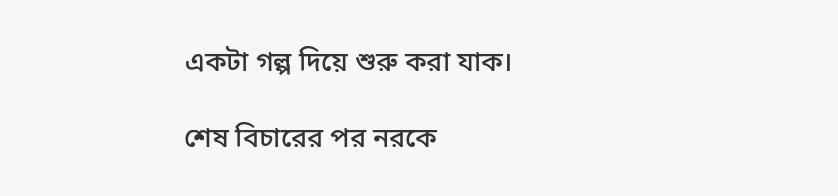একটা গল্প দিয়ে শুরু করা যাক।

শেষ বিচারের পর নরকে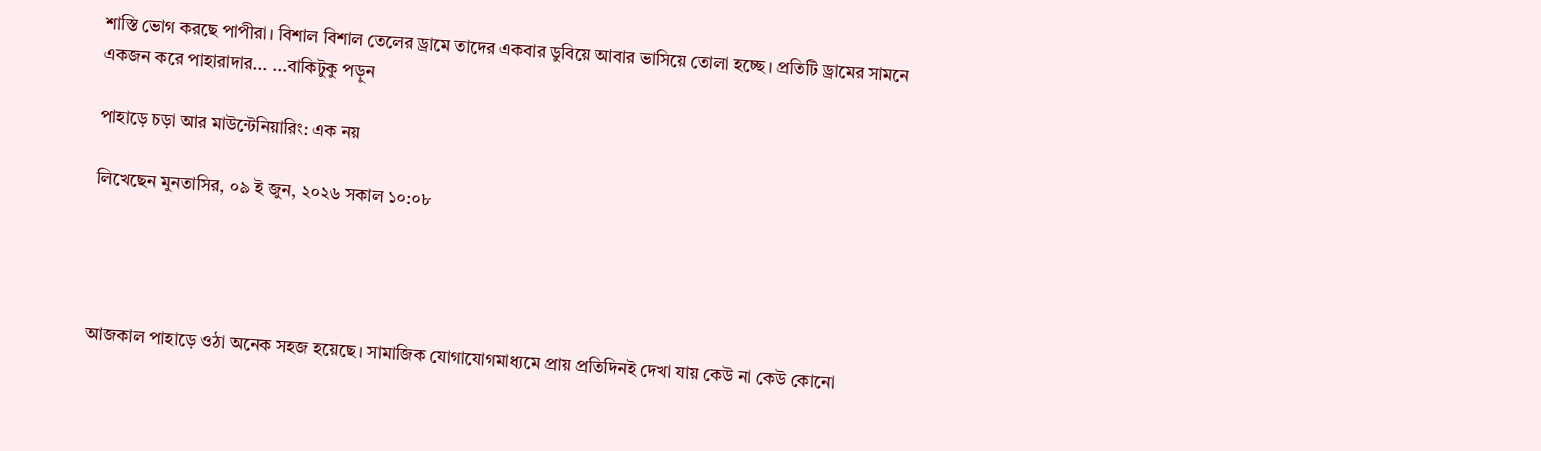শাস্তি ভোগ করছে পাপীরা। বিশাল বিশাল তেলের ড্রামে তাদের একবার ডুবিয়ে আবার ভাসিয়ে তোলা হচ্ছে। প্রতিটি ড্রামের সামনে একজন করে পাহারাদার... ...বাকিটুকু পড়ুন

পাহাড়ে চড়া আর মাউন্টেনিয়ারিং: এক নয়

লিখেছেন মুনতাসির, ০৯ ই জুন, ২০২৬ সকাল ১০:০৮




আজকাল পাহাড়ে ওঠা অনেক সহজ হয়েছে। সামাজিক যোগাযোগমাধ্যমে প্রায় প্রতিদিনই দেখা যায় কেউ না কেউ কোনো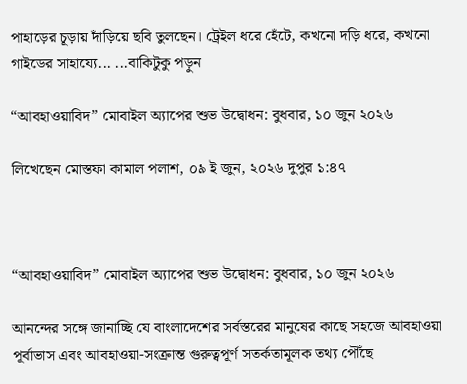পাহাড়ের চূড়ায় দাঁড়িয়ে ছবি তুলছেন। ট্রেইল ধরে হেঁটে, কখনো দড়ি ধরে, কখনো গাইডের সাহায্যে... ...বাকিটুকু পড়ুন

“আবহাওয়াবিদ” মোবাইল অ্যাপের শুভ উদ্বোধন: বুধবার, ১০ জুন ২০২৬

লিখেছেন মোস্তফা কামাল পলাশ, ০৯ ই জুন, ২০২৬ দুপুর ১:৪৭



“আবহাওয়াবিদ” মোবাইল অ্যাপের শুভ উদ্বোধন: বুধবার, ১০ জুন ২০২৬

আনন্দের সঙ্গে জানাচ্ছি যে বাংলাদেশের সর্বস্তরের মানুষের কাছে সহজে আবহাওয়া পূর্বাভাস এবং আবহাওয়া-সংক্রান্ত গুরুত্বপূর্ণ সতর্কতামূলক তথ্য পৌঁছে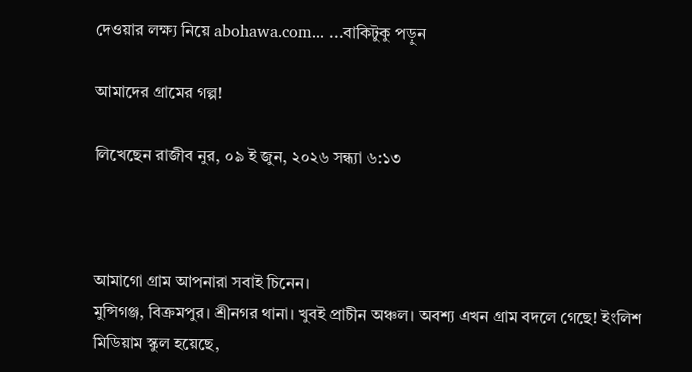দেওয়ার লক্ষ্য নিয়ে abohawa.com... ...বাকিটুকু পড়ুন

আমাদের গ্রামের গল্প!

লিখেছেন রাজীব নুর, ০৯ ই জুন, ২০২৬ সন্ধ্যা ৬:১৩



আমাগো গ্রাম আপনারা সবাই চিনেন।
মুন্সিগঞ্জ, বিক্রমপুর। শ্রীনগর থানা। খুবই প্রাচীন অঞ্চল। অবশ্য এখন গ্রাম বদলে গেছে! ইংলিশ মিডিয়াম স্কুল হয়েছে,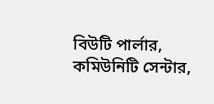বিউটি পার্লার, কমিউনিটি সেন্টার,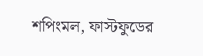শপিংমল, ফাস্টফুডের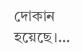দোকান হয়েছে।...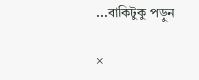...বাকিটুকু পড়ুন

×